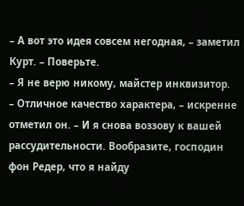– А вот это идея совсем негодная, – заметил Курт. – Поверьте.
– Я не верю никому, майстер инквизитор.
– Отличное качество характера, – искренне отметил он. – И я снова воззову к вашей рассудительности. Вообразите, господин фон Редер, что я найду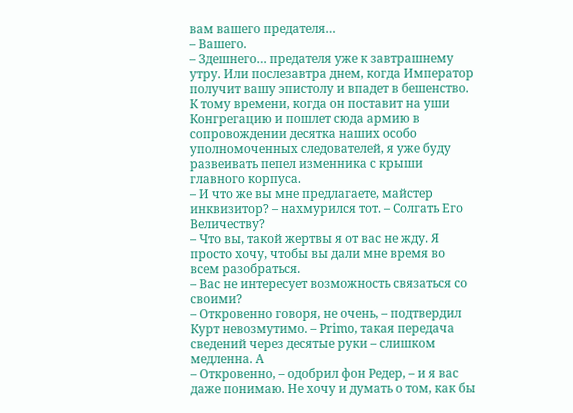вам вашего предателя…
– Вашего.
– Здешнего… предателя уже к завтрашнему утру. Или послезавтра днем, когда Император получит вашу эпистолу и впадет в бешенство. К тому времени, когда он поставит на уши Конгрегацию и пошлет сюда армию в сопровождении десятка наших особо уполномоченных следователей, я уже буду развеивать пепел изменника с крыши главного корпуса.
– И что же вы мне предлагаете, майстер инквизитор? – нахмурился тот. – Солгать Его Величеству?
– Что вы, такой жертвы я от вас не жду. Я просто хочу, чтобы вы дали мне время во всем разобраться.
– Вас не интересует возможность связаться со своими?
– Откровенно говоря, не очень, – подтвердил Курт невозмутимо. – Primo, такая передача сведений через десятые руки – слишком медленна. А
– Откровенно, – одобрил фон Редер, – и я вас даже понимаю. Не хочу и думать о том, как бы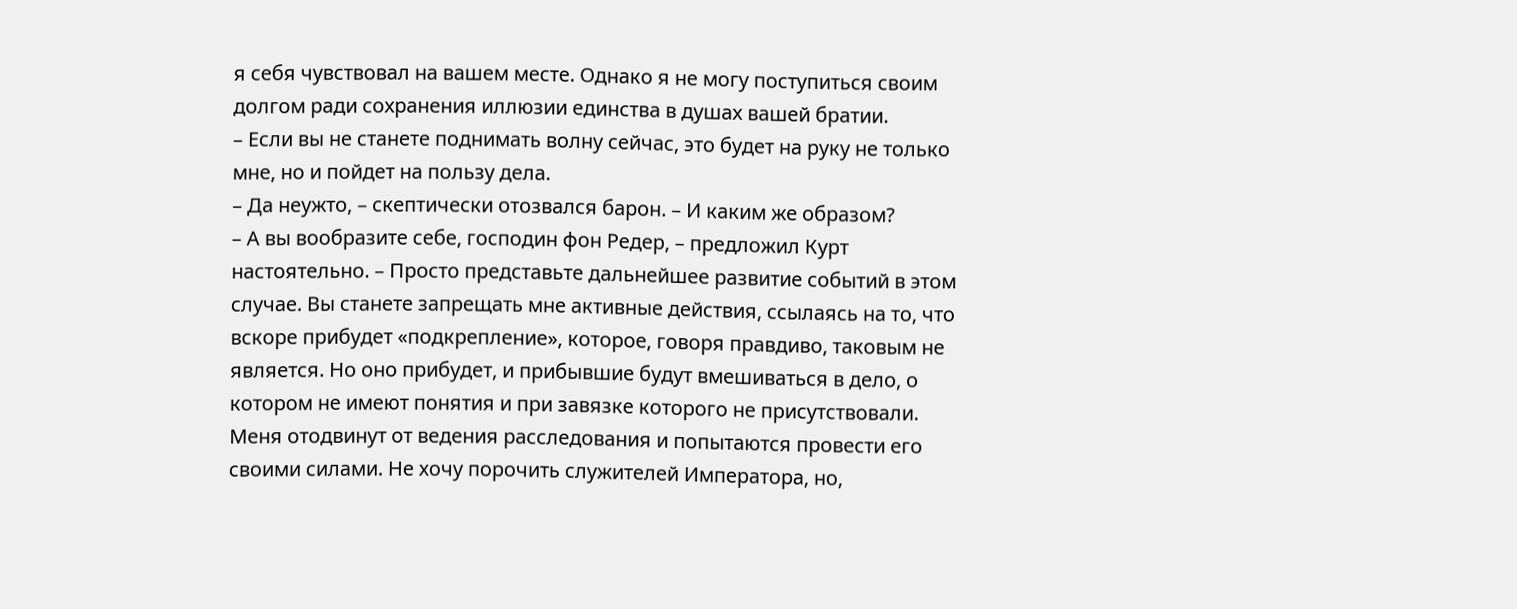я себя чувствовал на вашем месте. Однако я не могу поступиться своим долгом ради сохранения иллюзии единства в душах вашей братии.
– Если вы не станете поднимать волну сейчас, это будет на руку не только мне, но и пойдет на пользу дела.
– Да неужто, – скептически отозвался барон. – И каким же образом?
– А вы вообразите себе, господин фон Редер, – предложил Курт настоятельно. – Просто представьте дальнейшее развитие событий в этом случае. Вы станете запрещать мне активные действия, ссылаясь на то, что вскоре прибудет «подкрепление», которое, говоря правдиво, таковым не является. Но оно прибудет, и прибывшие будут вмешиваться в дело, о котором не имеют понятия и при завязке которого не присутствовали. Меня отодвинут от ведения расследования и попытаются провести его своими силами. Не хочу порочить служителей Императора, но,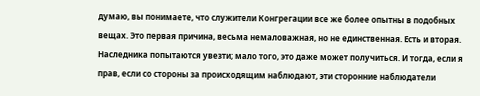думаю, вы понимаете, что служители Конгрегации все же более опытны в подобных вещах. Это первая причина, весьма немаловажная, но не единственная. Есть и вторая. Наследника попытаются увезти; мало того, это даже может получиться. И тогда, если я прав, если со стороны за происходящим наблюдают, эти сторонние наблюдатели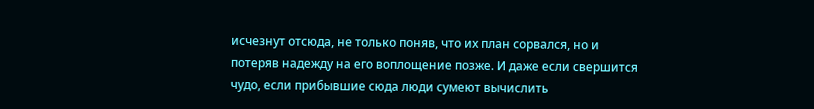исчезнут отсюда, не только поняв, что их план сорвался, но и потеряв надежду на его воплощение позже. И даже если свершится чудо, если прибывшие сюда люди сумеют вычислить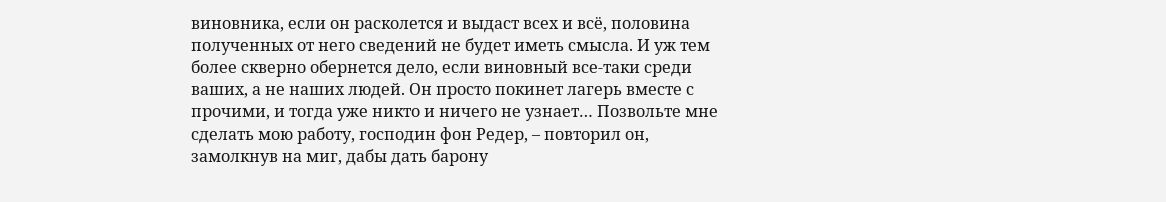виновника, если он расколется и выдаст всех и всё, половина полученных от него сведений не будет иметь смысла. И уж тем более скверно обернется дело, если виновный все-таки среди ваших, а не наших людей. Он просто покинет лагерь вместе с прочими, и тогда уже никто и ничего не узнает… Позвольте мне сделать мою работу, господин фон Редер, – повторил он, замолкнув на миг, дабы дать барону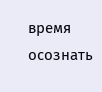время осознать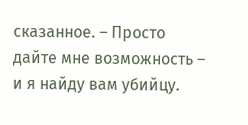сказанное. – Просто дайте мне возможность – и я найду вам убийцу.